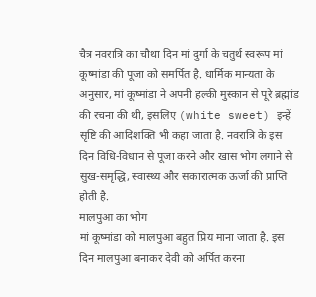चैत्र नवरात्रि का चौथा दिन मां दुर्गा के चतुर्थ स्वरूप मां कूष्मांडा की पूजा को समर्पित है. धार्मिक मान्यता के अनुसार, मां कूष्मांडा ने अपनी हल्की मुस्कान से पूरे ब्रह्मांड की रचना की थी, इसलिए (white sweet) इन्हें सृष्टि की आदिशक्ति भी कहा जाता है. नवरात्रि के इस दिन विधि-विधान से पूजा करने और खास भोग लगाने से सुख-समृद्धि, स्वास्थ्य और सकारात्मक ऊर्जा की प्राप्ति होती है.
मालपुआ का भोग
मां कूष्मांडा को मालपुआ बहुत प्रिय माना जाता है. इस दिन मालपुआ बनाकर देवी को अर्पित करना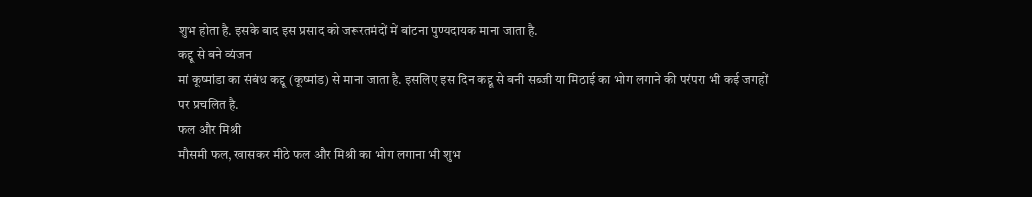शुभ होता है. इसके बाद इस प्रसाद को जरूरतमंदों में बांटना पुण्यदायक माना जाता है.
कद्दू से बने व्यंजन
मां कूष्मांडा का संबंध कद्दू (कूष्मांड) से माना जाता है. इसलिए इस दिन कद्दू से बनी सब्जी या मिठाई का भोग लगाने की परंपरा भी कई जगहों पर प्रचलित है.
फल और मिश्री
मौसमी फल, खासकर मीठे फल और मिश्री का भोग लगाना भी शुभ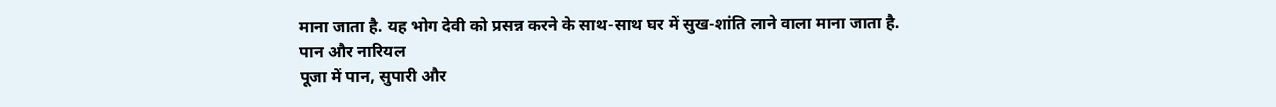माना जाता है. यह भोग देवी को प्रसन्न करने के साथ-साथ घर में सुख-शांति लाने वाला माना जाता है.
पान और नारियल
पूजा में पान, सुपारी और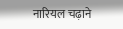नारियल चढ़ाने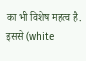का भी विशेष महत्व है. इससे (white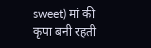sweet) मां की कृपा बनी रहती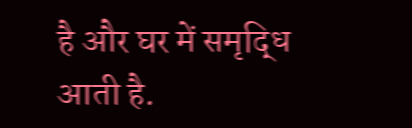है और घर में समृद्धि आती है.